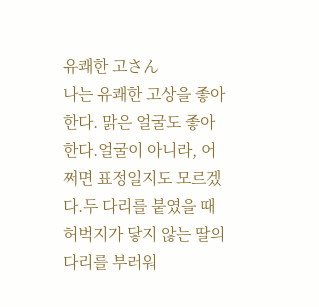유쾌한 고さん
나는 유쾌한 고상을 좋아한다. 맑은 얼굴도 좋아한다.얼굴이 아니라, 어쩌면 표정일지도 모르겠다.두 다리를 붙였을 때허벅지가 닿지 않는 딸의 다리를 부러워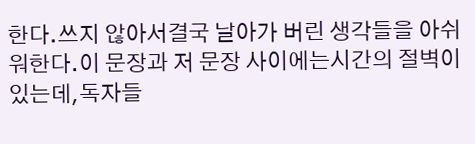한다.쓰지 않아서결국 날아가 버린 생각들을 아쉬워한다.이 문장과 저 문장 사이에는시간의 절벽이 있는데,독자들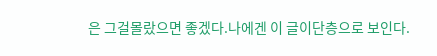은 그걸몰랐으면 좋겠다.나에겐 이 글이단층으로 보인다.